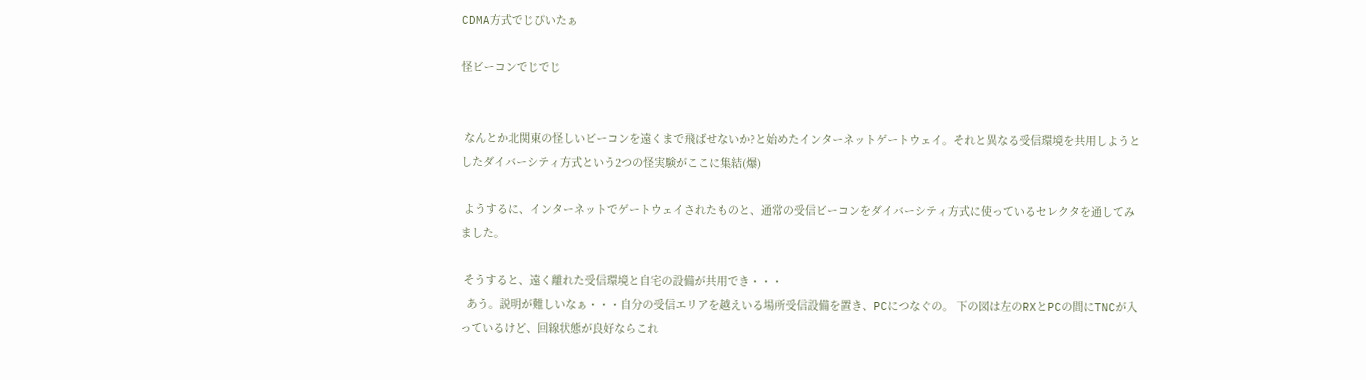CDMA方式でじぴいたぁ

怪ビーコンでじでじ


 なんとか北関東の怪しいビーコンを遠くまで飛ばせないか?と始めたインターネットゲートウェイ。それと異なる受信環境を共用しようとしたダイバーシティ方式という2つの怪実験がここに集結(爆)

 ようするに、インターネットでゲートウェイされたものと、通常の受信ビーコンをダイバーシティ方式に使っているセレクタを通してみました。

 そうすると、遠く離れた受信環境と自宅の設備が共用でき・・・
  あう。説明が難しいなぁ・・・自分の受信エリアを越えいる場所受信設備を置き、PCにつなぐの。 下の図は左のRXとPCの間にTNCが入っているけど、回線状態が良好ならこれ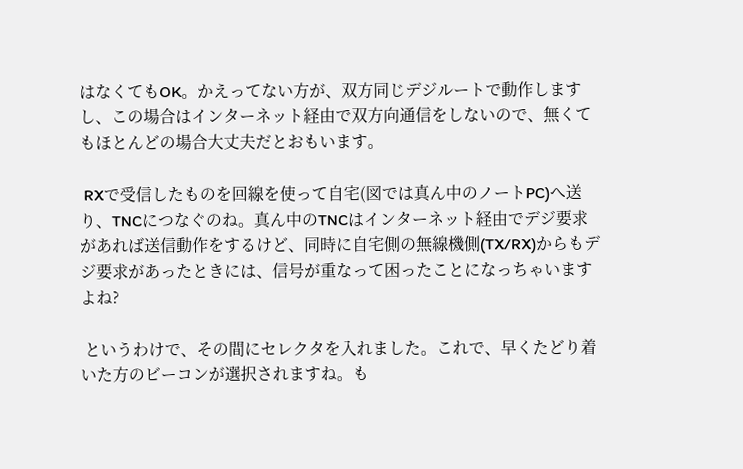はなくてもOK。かえってない方が、双方同じデジルートで動作しますし、この場合はインターネット経由で双方向通信をしないので、無くてもほとんどの場合大丈夫だとおもいます。

 RXで受信したものを回線を使って自宅(図では真ん中のノートPC)へ送り、TNCにつなぐのね。真ん中のTNCはインターネット経由でデジ要求があれば送信動作をするけど、同時に自宅側の無線機側(TX/RX)からもデジ要求があったときには、信号が重なって困ったことになっちゃいますよね?

 というわけで、その間にセレクタを入れました。これで、早くたどり着いた方のビーコンが選択されますね。も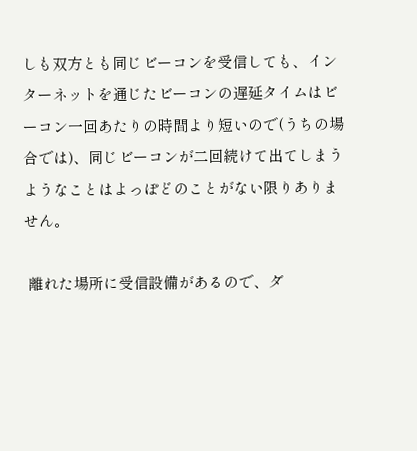しも双方とも同じビーコンを受信しても、インターネットを通じたビーコンの遅延タイムはビーコン一回あたりの時間より短いので(うちの場合では)、同じビーコンが二回続けて出てしまうようなことはよっぽどのことがない限りありません。

 離れた場所に受信設備があるので、ダ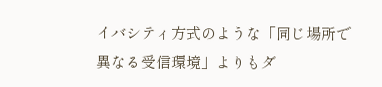イバシティ方式のような「同じ場所で異なる受信環境」よりもダ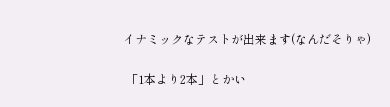イナミックなテストが出来ます(なんだそりゃ)

 「1本より2本」とかい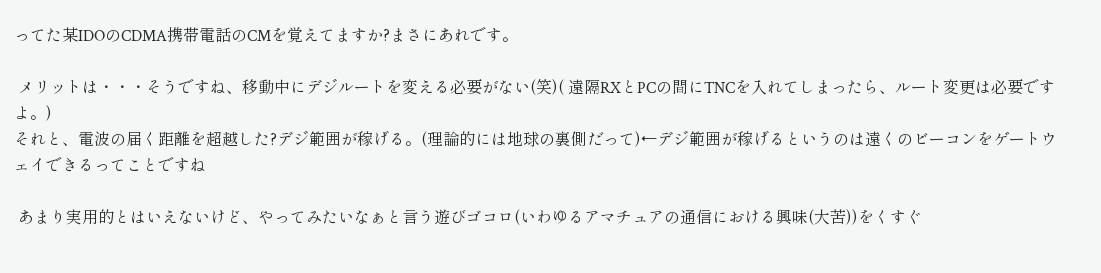ってた某IDOのCDMA携帯電話のCMを覚えてますか?まさにあれです。

 メリットは・・・そうですね、移動中にデジルートを変える必要がない(笑)( 遠隔RXとPCの間にTNCを入れてしまったら、ルート変更は必要ですよ。)
それと、電波の届く距離を超越した?デジ範囲が稼げる。(理論的には地球の裏側だって)←デジ範囲が稼げるというのは遠くのビーコンをゲートウェイできるってことですね

 あまり実用的とはいえないけど、やってみたいなぁと言う遊びゴコロ(いわゆるアマチュアの通信における興味(大苦))をくすぐ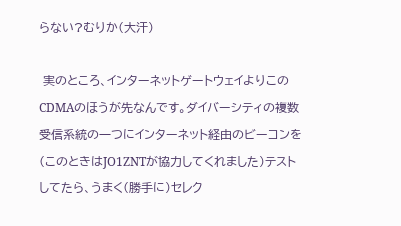らない?むりか(大汗)

 実のところ、インターネットゲートウェイよりこのCDMAのほうが先なんです。ダイバーシティの複数受信系統の一つにインターネット経由のビーコンを(このときはJO1ZNTが協力してくれました)テストしてたら、うまく(勝手に)セレク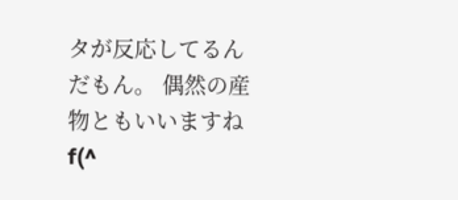タが反応してるんだもん。 偶然の産物ともいいますねf(^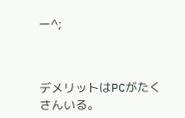ー^;



デメリットはPCがたくさんいる。